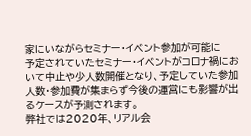家にいながらセミナー・イベント参加が可能に
予定されていたセミナー・イベントがコロナ禍において中止や少人数開催となり、予定していた参加人数・参加費が集まらず今後の運営にも影響が出るケースが予測されます。
弊社では2020年、リアル会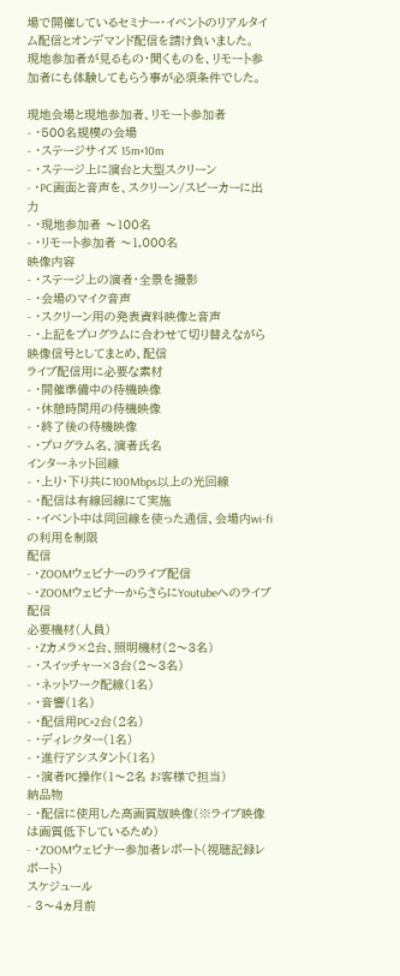場で開催しているセミナー・イベントのリアルタイム配信とオンデマンド配信を請け負いました。
現地参加者が見るもの・聞くものを、リモート参加者にも体験してもらう事が必須条件でした。

現地会場と現地参加者、リモート参加者
- ・500名規模の会場
- ・ステージサイズ 15m×10m
- ・ステージ上に演台と大型スクリーン
- ・PC画面と音声を、スクリーン/スピーカーに出力
- ・現地参加者 〜100名
- ・リモート参加者 〜1,000名
映像内容
- ・ステージ上の演者・全景を撮影
- ・会場のマイク音声
- ・スクリーン用の発表資料映像と音声
- ・上記をプログラムに合わせて切り替えながら映像信号としてまとめ、配信
ライブ配信用に必要な素材
- ・開催準備中の待機映像
- ・休憩時間用の待機映像
- ・終了後の待機映像
- ・プログラム名、演者氏名
インターネット回線
- ・上り・下り共に100Mbps以上の光回線
- ・配信は有線回線にて実施
- ・イベント中は同回線を使った通信、会場内wi-fiの利用を制限
配信
- ・ZOOMウェビナーのライブ配信
- ・ZOOMウェビナーからさらにYoutubeへのライブ配信
必要機材(人員)
- ・Zカメラ×2台、照明機材(2〜3名)
- ・スイッチャー×3台(2〜3名)
- ・ネットワーク配線(1名)
- ・音響(1名)
- ・配信用PC×2台(2名)
- ・ディレクター(1名)
- ・進行アシスタント(1名)
- ・演者PC操作(1〜2名 お客様で担当)
納品物
- ・配信に使用した高画質版映像(※ライブ映像は画質低下しているため)
- ・ZOOMウェビナー参加者レポート(視聴記録レポート)
スケジュール
- 3〜4ヵ月前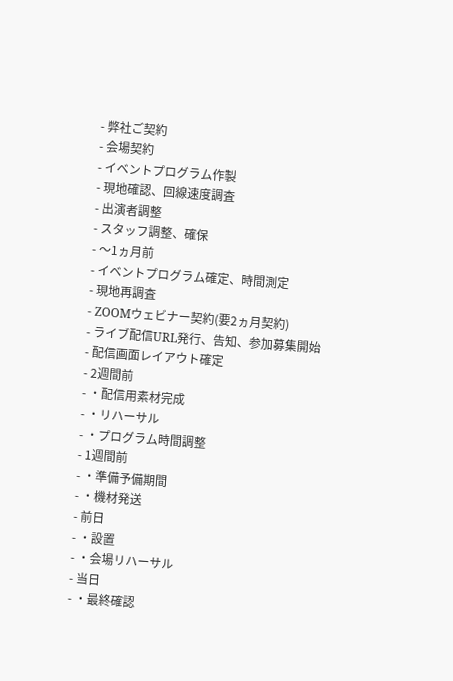- 弊社ご契約
- 会場契約
- イベントプログラム作製
- 現地確認、回線速度調査
- 出演者調整
- スタッフ調整、確保
- 〜1ヵ月前
- イベントプログラム確定、時間測定
- 現地再調査
- ZOOMウェビナー契約(要2ヵ月契約)
- ライブ配信URL発行、告知、参加募集開始
- 配信画面レイアウト確定
- 2週間前
- ・配信用素材完成
- ・リハーサル
- ・プログラム時間調整
- 1週間前
- ・準備予備期間
- ・機材発送
- 前日
- ・設置
- ・会場リハーサル
- 当日
- ・最終確認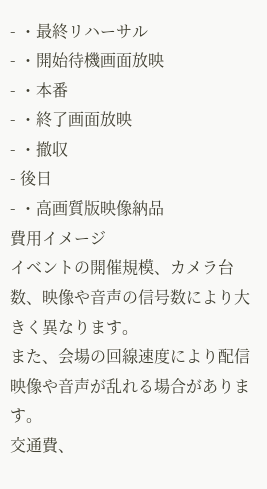- ・最終リハーサル
- ・開始待機画面放映
- ・本番
- ・終了画面放映
- ・撤収
- 後日
- ・高画質版映像納品
費用イメージ
イベントの開催規模、カメラ台数、映像や音声の信号数により大きく異なります。
また、会場の回線速度により配信映像や音声が乱れる場合があります。
交通費、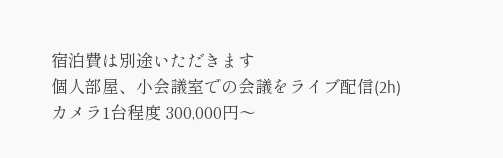宿泊費は別途いただきます
個人部屋、小会議室での会議をライブ配信(2h)
カメラ1台程度 300,000円〜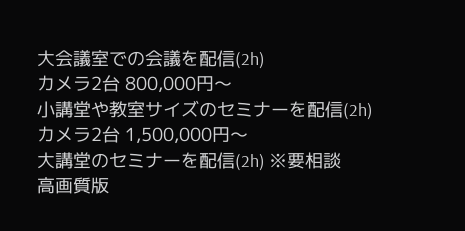大会議室での会議を配信(2h)
カメラ2台 800,000円〜
小講堂や教室サイズのセミナーを配信(2h)
カメラ2台 1,500,000円〜
大講堂のセミナーを配信(2h) ※要相談
高画質版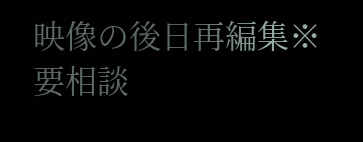映像の後日再編集※ 要相談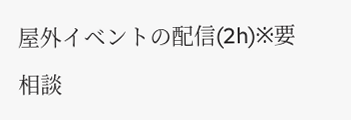屋外イベントの配信(2h)※要相談